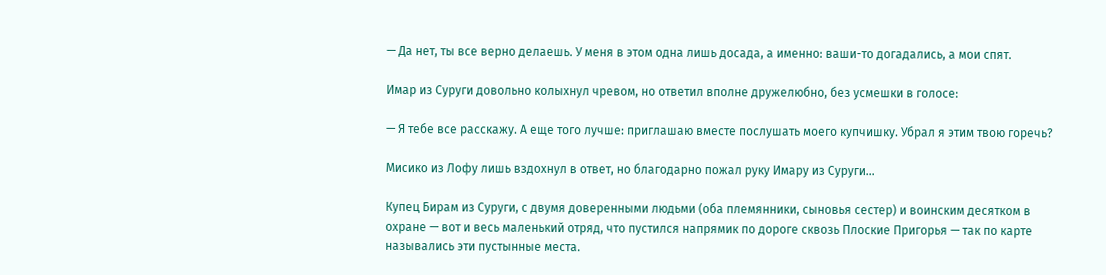— Да нет, ты все верно делаешь. У меня в этом одна лишь досада, а именно: ваши-то догадались, а мои спят.

Имар из Суруги довольно колыхнул чревом, но ответил вполне дружелюбно, без усмешки в голосе:

— Я тебе все расскажу. А еще того лучше: приглашаю вместе послушать моего купчишку. Убрал я этим твою горечь?

Мисико из Лофу лишь вздохнул в ответ, но благодарно пожал руку Имару из Суруги…

Купец Бирам из Суруги, с двумя доверенными людьми (оба племянники, сыновья сестер) и воинским десятком в охране — вот и весь маленький отряд, что пустился напрямик по дороге сквозь Плоские Пригорья — так по карте назывались эти пустынные места.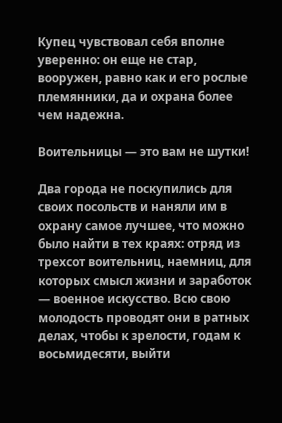Купец чувствовал себя вполне уверенно: он еще не стар, вооружен, равно как и его рослые племянники, да и охрана более чем надежна.

Воительницы — это вам не шутки!

Два города не поскупились для своих посольств и наняли им в охрану самое лучшее, что можно было найти в тех краях: отряд из трехсот воительниц, наемниц, для которых смысл жизни и заработок — военное искусство. Всю свою молодость проводят они в ратных делах, чтобы к зрелости, годам к восьмидесяти, выйти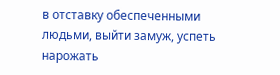в отставку обеспеченными людьми, выйти замуж, успеть нарожать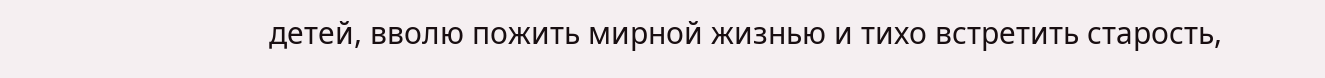детей, вволю пожить мирной жизнью и тихо встретить старость,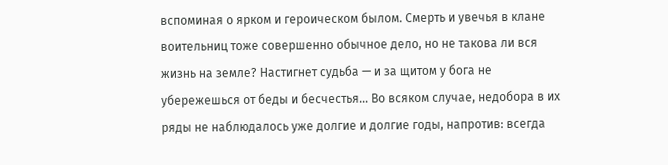вспоминая о ярком и героическом былом. Смерть и увечья в клане воительниц тоже совершенно обычное дело, но не такова ли вся жизнь на земле? Настигнет судьба — и за щитом у бога не убережешься от беды и бесчестья… Во всяком случае, недобора в их ряды не наблюдалось уже долгие и долгие годы, напротив: всегда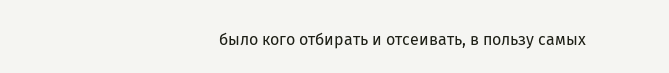было кого отбирать и отсеивать, в пользу самых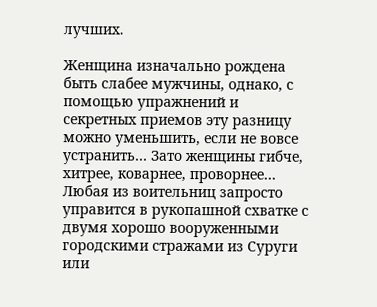лучших.

Женщина изначально рождена быть слабее мужчины, однако, с помощью упражнений и секретных приемов эту разницу можно уменьшить, если не вовсе устранить… Зато женщины гибче, хитрее, коварнее, проворнее… Любая из воительниц запросто управится в рукопашной схватке с двумя хорошо вооруженными городскими стражами из Суруги или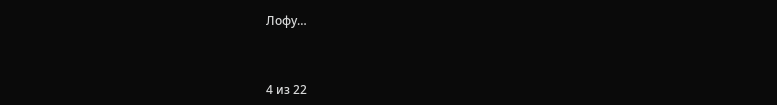Лофу…



4 из 22